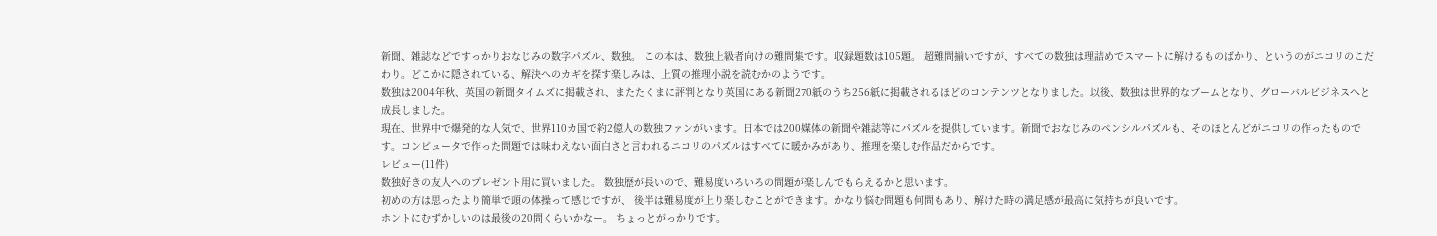新聞、雑誌などですっかりおなじみの数字パズル、数独。 この本は、数独上級者向けの難問集です。収録題数は105題。 超難問揃いですが、すべての数独は理詰めでスマートに解けるものばかり、というのがニコリのこだわり。どこかに隠されている、解決へのカギを探す楽しみは、上質の推理小説を読むかのようです。
数独は2004年秋、英国の新聞タイムズに掲載され、またたくまに評判となり英国にある新聞270紙のうち256紙に掲載されるほどのコンテンツとなりました。以後、数独は世界的なブームとなり、グローバルビジネスへと成長しました。
現在、世界中で爆発的な人気で、世界110カ国で約2億人の数独ファンがいます。日本では200媒体の新聞や雑誌等にパズルを提供しています。新聞でおなじみのペンシルパズルも、そのほとんどがニコリの作ったものです。コンピュータで作った問題では味わえない面白さと言われるニコリのパズルはすべてに暖かみがあり、推理を楽しむ作品だからです。
レビュー(11件)
数独好きの友人へのプレゼント用に買いました。 数独歴が長いので、難易度いろいろの問題が楽しんでもらえるかと思います。
初めの方は思ったより簡単で頭の体操って感じですが、 後半は難易度が上り楽しむことができます。かなり悩む問題も何問もあり、解けた時の満足感が最高に気持ちが良いです。
ホントにむずかしいのは最後の20問くらいかなー。 ちょっとがっかりです。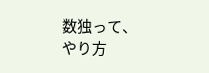数独って、やり方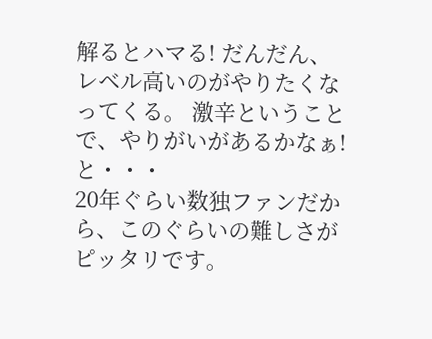解るとハマる! だんだん、レベル高いのがやりたくなってくる。 激辛ということで、やりがいがあるかなぁ!と・・・
20年ぐらい数独ファンだから、このぐらいの難しさがピッタリです。